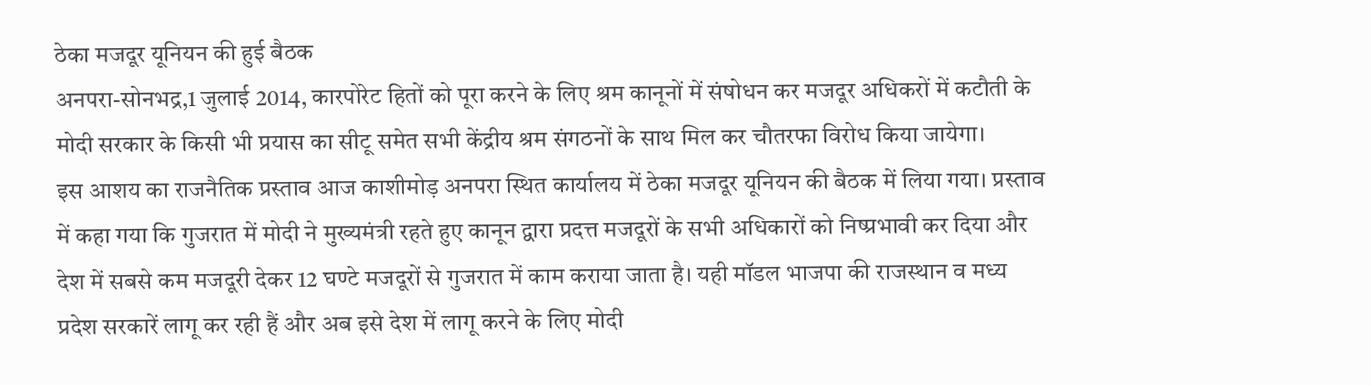ठेका मजदूर यूनियन की हुई बैठक
अनपरा-सोनभद्र,1 जुलाई 2014, कारपोरेट हितों को पूरा करने के लिए श्रम कानूनों में संषोधन कर मजदूर अधिकरों में कटौती के मोदी सरकार के किसी भी प्रयास का सीटू समेत सभी केंद्रीय श्रम संगठनों के साथ मिल कर चौतरफा विरोध किया जायेगा।
इस आशय का राजनैतिक प्रस्ताव आज काशीमोड़ अनपरा स्थित कार्यालय में ठेका मजदूर यूनियन की बैठक में लिया गया। प्रस्ताव में कहा गया कि गुजरात में मोदी ने मुख्यमंत्री रहते हुए कानून द्वारा प्रदत्त मजदूरों के सभी अधिकारों को निष्प्रभावी कर दिया और देश में सबसे कम मजदूरी देकर 12 घण्टे मजदूरों से गुजरात में काम कराया जाता है। यही मॉडल भाजपा की राजस्थान व मध्य प्रदेश सरकारें लागू कर रही हैं और अब इसे देश में लागू करने के लिए मोदी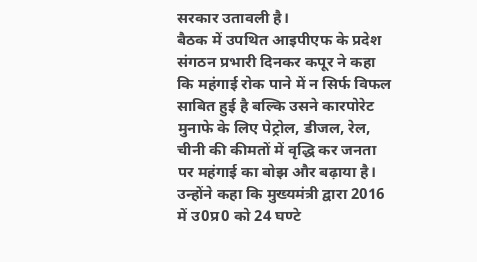सरकार उतावली है।
बैठक में उपथित आइपीएफ के प्रदेश संगठन प्रभारी दिनकर कपूर ने कहा कि महंगाई रोक पाने में न सिर्फ विफल साबित हुई है बल्कि उसने कारपोरेट मुनाफे के लिए पेट्रोल, डीजल, रेल, चीनी की कीमतों में वृद्धि कर जनता पर महंगाई का बोझ और बढ़ाया है। उन्होंने कहा कि मुख्यमंत्री द्वारा 2016 में उ0प्र0 को 24 घण्टे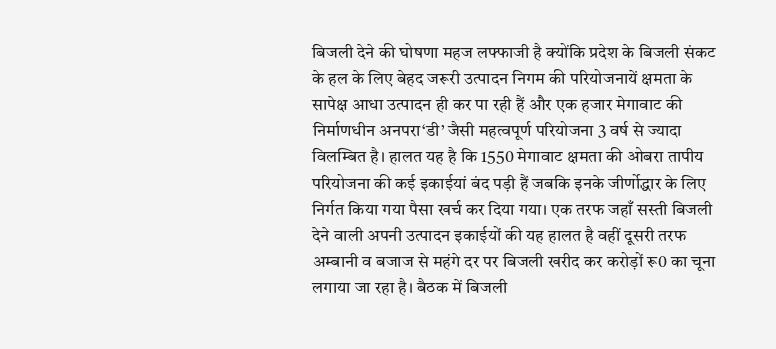बिजली देने की घोषणा महज लफ्फाजी है क्योंकि प्रदेश के बिजली संकट के हल के लिए बेहद जरूरी उत्पादन निगम की परियोजनायें क्षमता के सापेक्ष आधा उत्पादन ही कर पा रही हैं और एक हजार मेगावाट की निर्माणधीन अनपरा‘डी’ जैसी महत्वपूर्ण परियोजना 3 वर्ष से ज्यादा विलम्बित है। हालत यह है कि 1550 मेगावाट क्षमता की ओबरा तापीय परियोजना की कई इकाईयां बंद पड़ी हैं जबकि इनके जीर्णोद्धार के लिए निर्गत किया गया पैसा खर्च कर दिया गया। एक तरफ जहाँ सस्ती बिजली देने वाली अपनी उत्पादन इकाईयों की यह हालत है वहीं दूसरी तरफ अम्बानी व बजाज से महंगे दर पर बिजली खरीद कर करोड़ों रू0 का चूना लगाया जा रहा है। बैठक में बिजली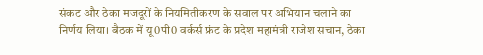संकट और ठेका मजदूरों के नियमितीकरण के सवाल पर अभियान चलाने का निर्णय लिया। बैठक में यू0पी0 वर्कर्स फ्रंट के प्रदेश महामंत्री राजेश सचान, ठेका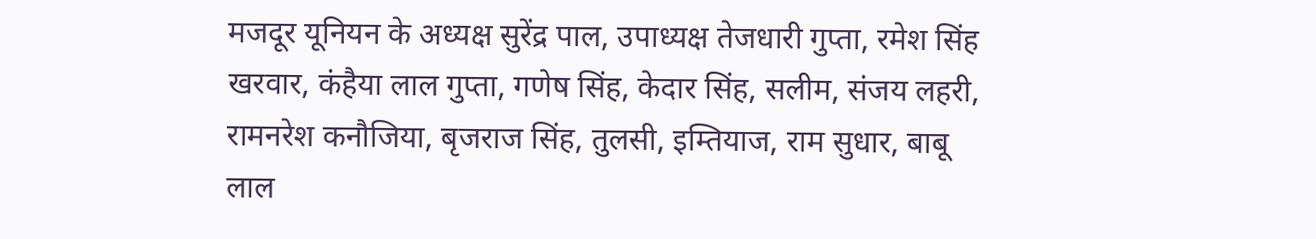मजदूर यूनियन के अध्यक्ष सुरेंद्र पाल, उपाध्यक्ष तेजधारी गुप्ता, रमेश सिंह खरवार, कंहैया लाल गुप्ता, गणेष सिंह, केदार सिंह, सलीम, संजय लहरी, रामनरेश कनौजिया, बृजराज सिंह, तुलसी, इम्तियाज, राम सुधार, बाबू लाल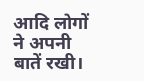आदि लोगों ने अपनी बातें रखी।